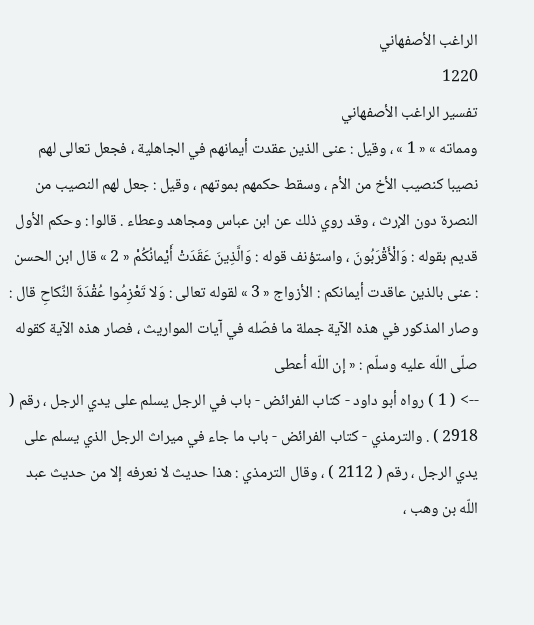الراغب الأصفهاني
1220
تفسير الراغب الأصفهاني
ومماته » « 1 » ، وقيل : عنى الذين عقدت أيمانهم في الجاهلية ، فجعل تعالى لهم نصيبا كنصيب الأخ من الأم ، وسقط حكمهم بموتهم ، وقيل : جعل لهم النصيب من النصرة دون الإرث ، وقد روي ذلك عن ابن عباس ومجاهد وعطاء . قالوا : وحكم الأول قديم بقوله : وَالْأَقْرَبُونَ ، واستؤنف قوله : وَالَّذِينَ عَقَدَتْ أَيْمانُكُمْ « 2 » قال ابن الحسن : عنى بالذين عاقدت أيمانكم : الأزواج « 3 » لقوله تعالى : وَلا تَعْزِمُوا عُقْدَةَ النِّكاحِ قال : وصار المذكور في هذه الآية جملة ما فصّله في آيات المواريث ، فصار هذه الآية كقوله صلّى اللّه عليه وسلّم : « إن اللّه أعطى
--> ( 1 ) رواه أبو داود - كتاب الفرائض - باب في الرجل يسلم على يدي الرجل ، رقم ( 2918 ) . والترمذي - كتاب الفرائض - باب ما جاء في ميراث الرجل الذي يسلم على يدي الرجل ، رقم ( 2112 ) ، وقال الترمذي : هذا حديث لا نعرفه إلا من حديث عبد اللّه بن وهب ،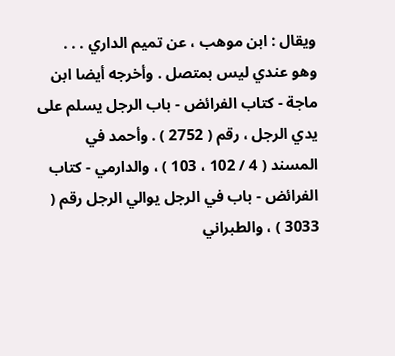ويقال : ابن موهب ، عن تميم الداري . . . وهو عندي ليس بمتصل . وأخرجه أيضا ابن ماجة - كتاب الفرائض - باب الرجل يسلم على يدي الرجل ، رقم ( 2752 ) . وأحمد في المسند ( 4 / 102 ، 103 ) ، والدارمي - كتاب الفرائض - باب في الرجل يوالي الرجل رقم ( 3033 ) ، والطبراني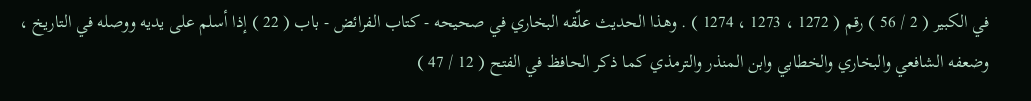في الكبير ( 2 / 56 ) رقم ( 1272 ، 1273 ، 1274 ) . وهذا الحديث علّقه البخاري في صحيحه - كتاب الفرائض - باب ( 22 ) إذا أسلم على يديه ووصله في التاريخ ، وضعفه الشافعي والبخاري والخطابي وابن المنذر والترمذي كما ذكر الحافظ في الفتح ( 12 / 47 )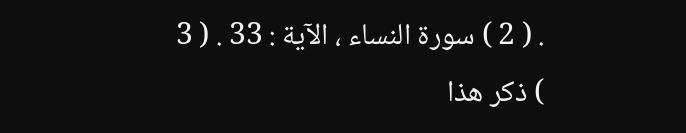. ( 2 ) سورة النساء ، الآية : 33 . ( 3 ) ذكر هذا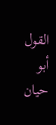القول أبو حيان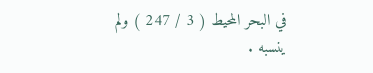في البحر المحيط ( 3 / 247 ) ولم ينسبه .